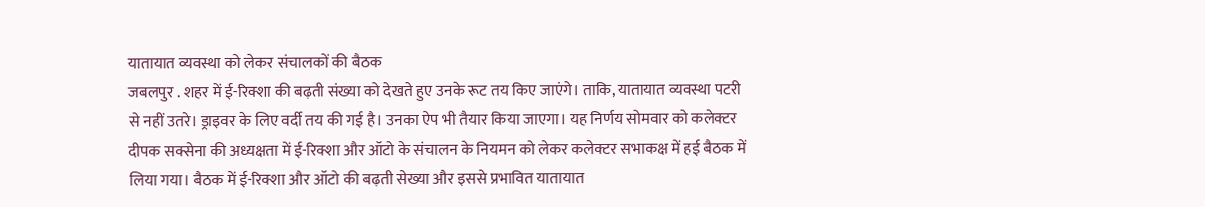यातायात व्यवस्था को लेकर संचालकों की बैठक
जबलपुर . शहर में ई-रिक्शा की बढ़ती संख्या को देखते हुए उनके रूट तय किए जाएंगे। ताकि, यातायात व्यवस्था पटरी से नहीं उतरे। ड्राइवर के लिए वर्दी तय की गई है। उनका ऐप भी तैयार किया जाएगा। यह निर्णय सोमवार को कलेक्टर दीपक सक्सेना की अध्यक्षता में ई-रिक्शा और ऑटो के संचालन के नियमन को लेकर कलेक्टर सभाकक्ष में हई बैठक में लिया गया। बैठक में ई-रिक्शा और ऑटो की बढ़ती सेख्या और इससे प्रभावित यातायात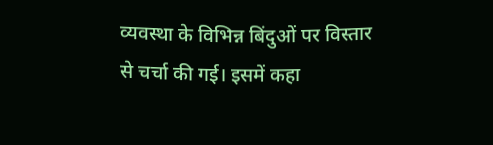व्यवस्था के विभिन्न बिंदुओं पर विस्तार से चर्चा की गई। इसमें कहा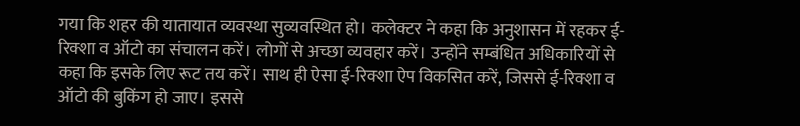गया कि शहर की यातायात व्यवस्था सुव्यवस्थित हो। कलेक्टर ने कहा कि अनुशासन में रहकर ई-रिक्शा व ऑटो का संचालन करें। लोगों से अच्छा व्यवहार करें। उन्होंने सम्बंधित अधिकारियों से कहा कि इसके लिए रूट तय करें। साथ ही ऐसा ई-रिक्शा ऐप विकसित करें, जिससे ई-रिक्शा व ऑटो की बुकिंग हो जाए। इससे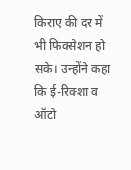किराए की दर में भी फिक्सेशन हो सके। उन्होंने कहा कि ई-रिक्शा व ऑटो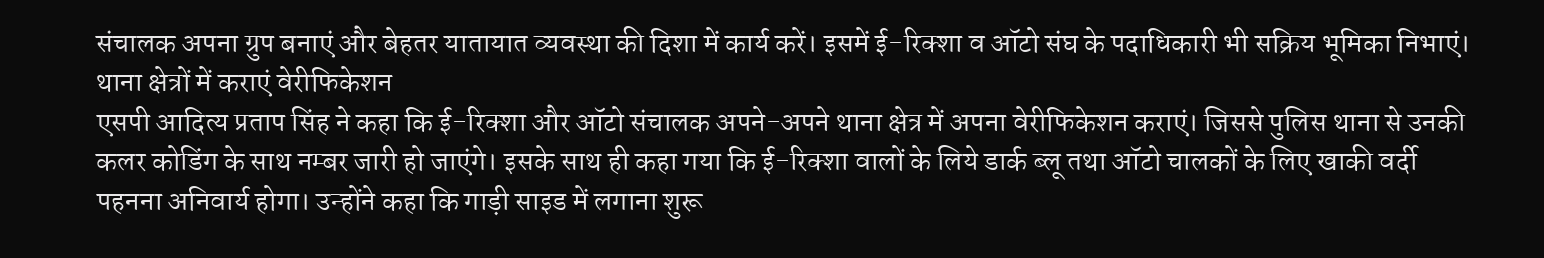संचालक अपना ग्रुप बनाएं और बेहतर यातायात व्यवस्था की दिशा में कार्य करें। इसमें ई-रिक्शा व ऑटो संघ के पदाधिकारी भी सक्रिय भूमिका निभाएं।
थाना क्षेत्रों में कराएं वेरीफिकेशन
एसपी आदित्य प्रताप सिंह ने कहा कि ई-रिक्शा और ऑटो संचालक अपने-अपने थाना क्षेत्र में अपना वेरीफिकेशन कराएं। जिससे पुलिस थाना से उनकी कलर कोडिंग के साथ नम्बर जारी हो जाएंगे। इसके साथ ही कहा गया कि ई-रिक्शा वालों के लिये डार्क ब्लू तथा ऑटो चालकों के लिए खाकी वर्दी पहनना अनिवार्य होगा। उन्होंने कहा कि गाड़ी साइड में लगाना शुरू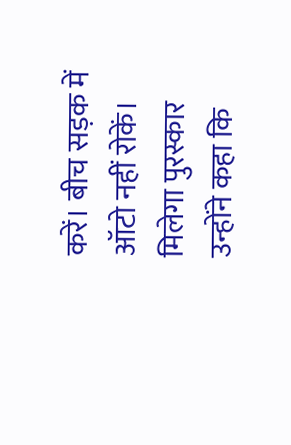करें। बीच सड़क में ऑटो नहीं रोकें।
मिलेगा पुरस्कार
उन्होंने कहा कि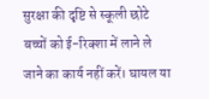सुरक्षा की दृष्टि से स्कूली छोटे बच्चों को ई-रिक्शा में लाने ले जाने का कार्य नहीं करें। घायल या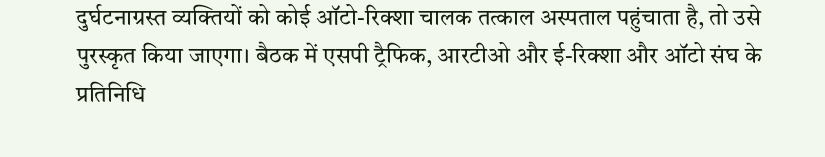दुर्घटनाग्रस्त व्यक्तियों को कोई ऑटो-रिक्शा चालक तत्काल अस्पताल पहुंचाता है, तो उसे पुरस्कृत किया जाएगा। बैठक में एसपी ट्रैफिक, आरटीओ और ई-रिक्शा और ऑटो संघ के प्रतिनिधि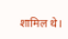शामिल थे।